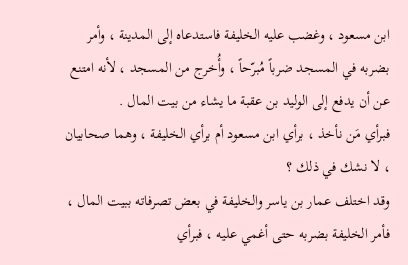ابن مسعود ، وغضب عليه الخليفة فاستدعاه إلى المدينة ، وأمر بضربه في المسجد ضرباً مُبرّحاً ، وأُخرج من المسجد ، لأنه امتنع عن أن يدفع إلى الوليد بن عقبة ما يشاء من بيت المال .
فبرأي مَن نأخذ ، برأي ابن مسعود أم برأي الخليفة ، وهما صحابيان ، لا نشك في ذلك ؟
وقد اختلف عمار بن ياسر والخليفة في بعض تصرفاته ببيت المال ، فأمر الخليفة بضربه حتى أغمي عليه ، فبرأي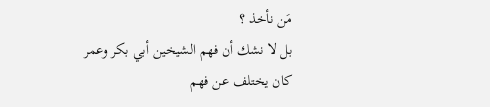مَن نأخذ ؟
بل لا نشك أن فهم الشيخين أبي بكر وعمر كان يختلف عن فهم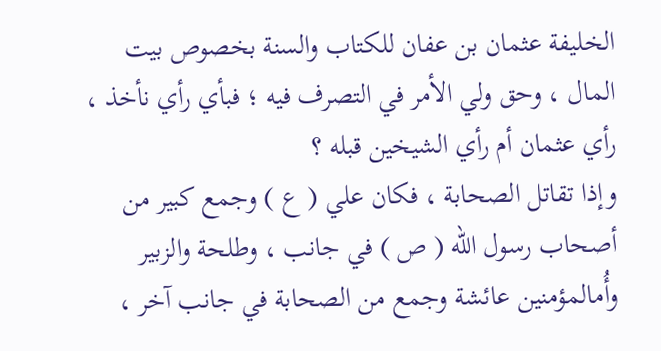الخليفة عثمان بن عفان للكتاب والسنة بخصوص بيت المال ، وحق ولي الأمر في التصرف فيه ؛ فبأي رأي نأخذ ، رأي عثمان أم رأي الشيخين قبله ؟
وإذا تقاتل الصحابة ، فكان علي ( ع ) وجمع كبير من أصحاب رسول الله ( ص ) في جانب ، وطلحة والزبير وأُمالمؤمنين عائشة وجمع من الصحابة في جانب آخر ،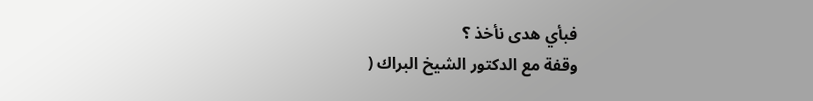فبأي هدى نأخذ ؟
وقفة مع الدكتور الشيخ البراك (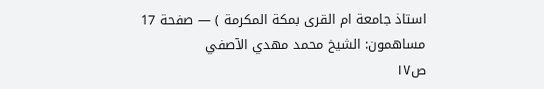استاذ جامعة ام القرى بمكة المكرمة ) — صفحة 17
مساهمون: الشيخ محمد مهدي الآصفي
ص١٧